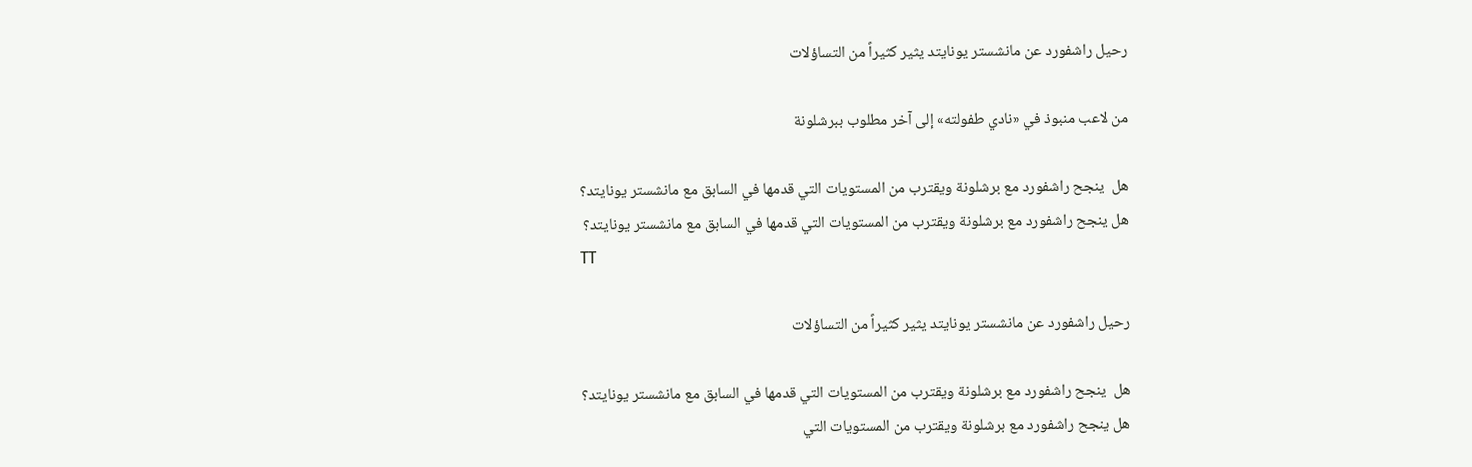رحيل راشفورد عن مانشستر يونايتد يثير كثيراً من التساؤلات

من لاعب منبوذ في «نادي طفولته» إلى آخر مطلوب ببرشلونة

هل  ينجح راشفورد مع برشلونة ويقترب من المستويات التي قدمها في السابق مع مانشستر يونايتد؟
هل ينجح راشفورد مع برشلونة ويقترب من المستويات التي قدمها في السابق مع مانشستر يونايتد؟
TT

رحيل راشفورد عن مانشستر يونايتد يثير كثيراً من التساؤلات

هل  ينجح راشفورد مع برشلونة ويقترب من المستويات التي قدمها في السابق مع مانشستر يونايتد؟
هل ينجح راشفورد مع برشلونة ويقترب من المستويات التي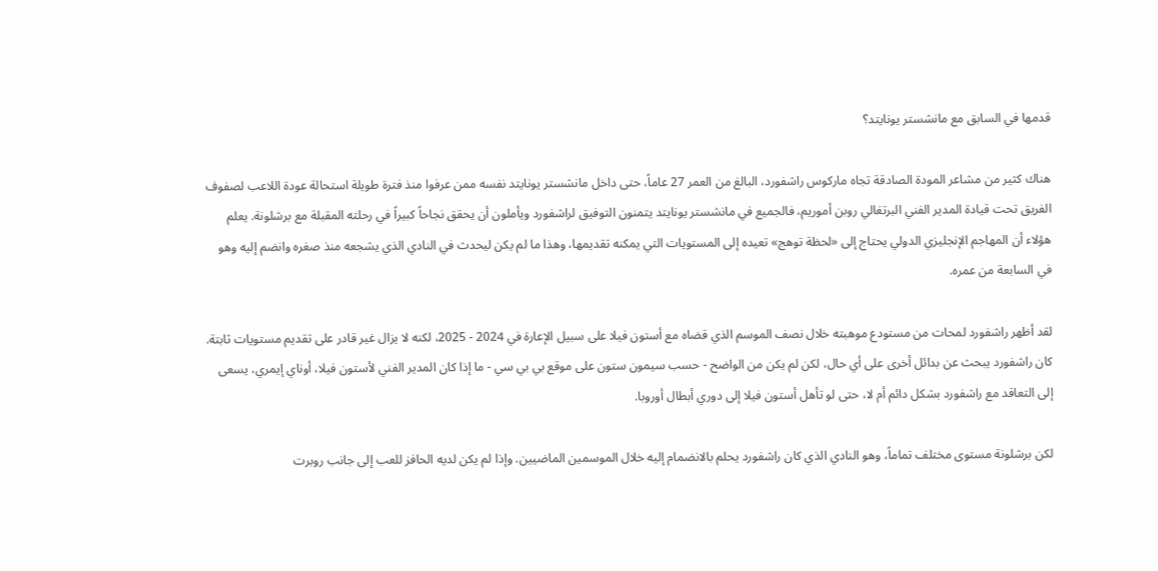قدمها في السابق مع مانشستر يونايتد؟

هناك كثير من مشاعر المودة الصادقة تجاه ماركوس راشفورد، البالغ من العمر 27 عاماً، حتى داخل مانشستر يونايتد نفسه ممن عرفوا منذ فترة طويلة استحالة عودة اللاعب لصفوف الفريق تحت قيادة المدير الفني البرتغالي روبن أموريم، فالجميع في مانشستر يونايتد يتمنون التوفيق لراشفورد ويأملون أن يحقق نجاحاً كبيراً في رحلته المقبلة مع برشلونة. يعلم هؤلاء أن المهاجم الإنجليزي الدولي يحتاج إلى «لحظة توهج» تعيده إلى المستويات التي يمكنه تقديمها، وهذا ما لم يكن ليحدث في النادي الذي يشجعه منذ صغره وانضم إليه وهو في السابعة من عمره.

لقد أظهر راشفورد لمحات من مستودع موهبته خلال نصف الموسم الذي قضاه مع أستون فيلا على سبيل الإعارة في 2024 - 2025، لكنه لا يزال غير قادر على تقديم مستويات ثابتة. كان راشفورد يبحث عن بدائل أخرى على أي حال، لكن لم يكن من الواضح - حسب سيمون ستون على موقع بي بي سي - ما إذا كان المدير الفني لأستون فيلا، أوناي إيمري، يسعى إلى التعاقد مع راشفورد بشكل دائم أم لا، حتى لو تأهل أستون فيلا إلى دوري أبطال أوروبا.

لكن برشلونة مستوى مختلف تماماً، وهو النادي الذي كان راشفورد يحلم بالانضمام إليه خلال الموسمين الماضيين. وإذا لم يكن لديه الحافز للعب إلى جانب روبرت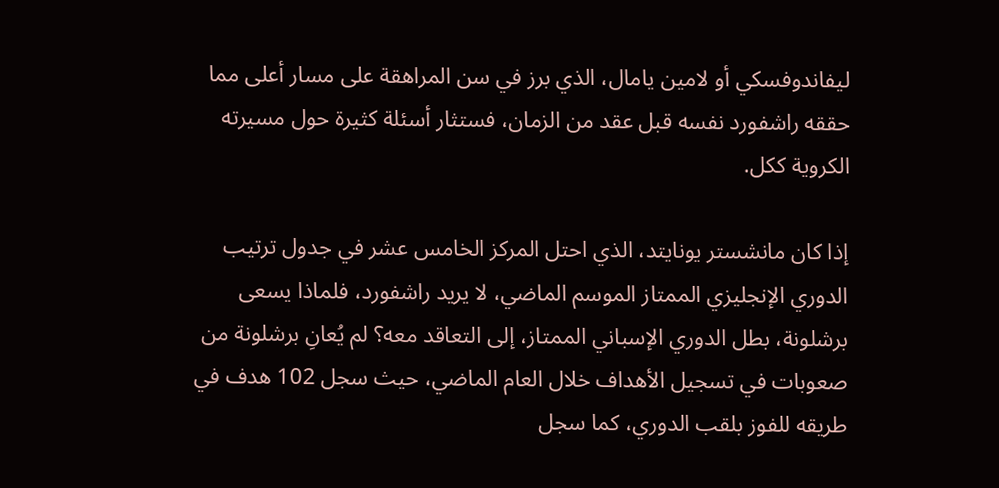ليفاندوفسكي أو لامين يامال، الذي برز في سن المراهقة على مسار أعلى مما حققه راشفورد نفسه قبل عقد من الزمان، فستثار أسئلة كثيرة حول مسيرته الكروية ككل.

إذا كان مانشستر يونايتد، الذي احتل المركز الخامس عشر في جدول ترتيب الدوري الإنجليزي الممتاز الموسم الماضي، لا يريد راشفورد، فلماذا يسعى برشلونة، بطل الدوري الإسباني الممتاز، إلى التعاقد معه؟ لم يُعانِ برشلونة من صعوبات في تسجيل الأهداف خلال العام الماضي، حيث سجل 102 هدف في طريقه للفوز بلقب الدوري، كما سجل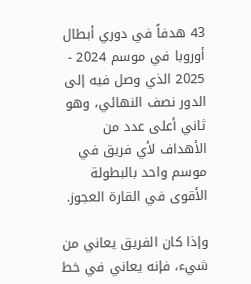43 هدفاً في دوري أبطال أوروبا في موسم 2024 - 2025 الذي وصل فيه إلى الدور نصف النهائي، وهو ثاني أعلى عدد من الأهداف لأي فريق في موسم واحد بالبطولة الأقوى في القارة العجوز.

وإذا كان الفريق يعاني من شيء، فإنه يعاني في خط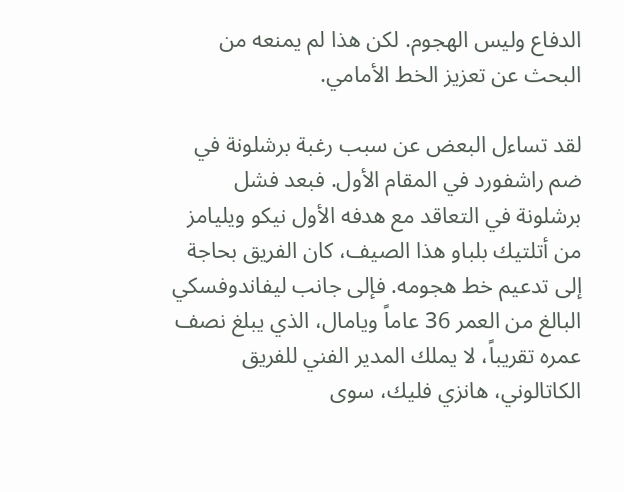الدفاع وليس الهجوم. لكن هذا لم يمنعه من البحث عن تعزيز الخط الأمامي.

لقد تساءل البعض عن سبب رغبة برشلونة في ضم راشفورد في المقام الأول. فبعد فشل برشلونة في التعاقد مع هدفه الأول نيكو ويليامز من أتلتيك بلباو هذا الصيف، كان الفريق بحاجة إلى تدعيم خط هجومه. فإلى جانب ليفاندوفسكي البالغ من العمر 36 عاماً ويامال، الذي يبلغ نصف عمره تقريباً، لا يملك المدير الفني للفريق الكاتالوني، هانزي فليك، سوى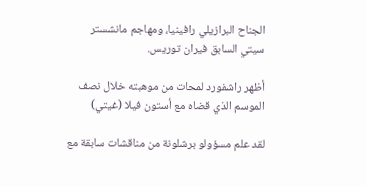الجناح البرازيلي رافينيا، ومهاجم مانشستر سيتي السابق فيران توريس.

أظهر راشفورد لمحات من موهبته خلال نصف الموسم الذي قضاه مع أستون فيلا (غيتي)

لقد علم مسؤولو برشلونة من مناقشات سابقة مع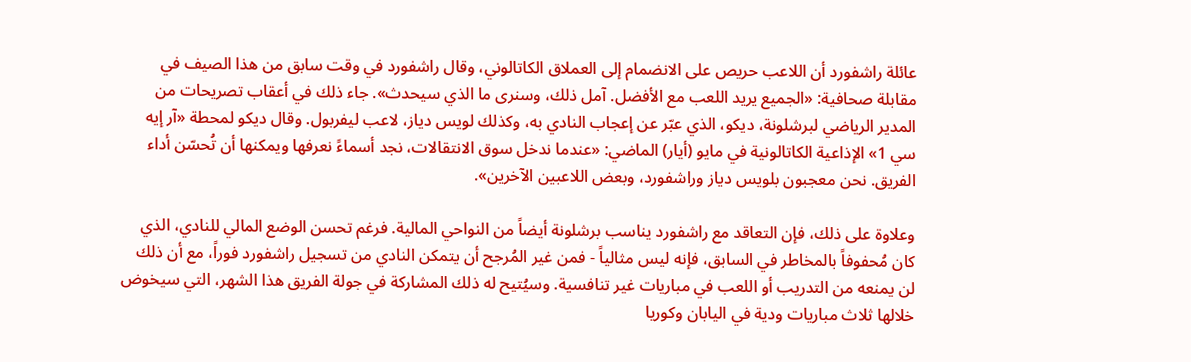عائلة راشفورد أن اللاعب حريص على الانضمام إلى العملاق الكاتالوني، وقال راشفورد في وقت سابق من هذا الصيف في مقابلة صحافية: «الجميع يريد اللعب مع الأفضل. آمل ذلك، وسنرى ما الذي سيحدث». جاء ذلك في أعقاب تصريحات من المدير الرياضي لبرشلونة، ديكو، الذي عبّر عن إعجاب النادي به، وكذلك لويس دياز، لاعب ليفربول. وقال ديكو لمحطة «آر إيه سي 1» الإذاعية الكاتالونية في مايو (أيار) الماضي: «عندما ندخل سوق الانتقالات، نجد أسماءً نعرفها ويمكنها أن تُحسّن أداء الفريق. نحن معجبون بلويس دياز وراشفورد، وبعض اللاعبين الآخرين».

وعلاوة على ذلك، فإن التعاقد مع راشفورد يناسب برشلونة أيضاً من النواحي المالية. فرغم تحسن الوضع المالي للنادي، الذي كان مُحفوفاً بالمخاطر في السابق، فإنه ليس مثالياً - فمن غير المُرجح أن يتمكن النادي من تسجيل راشفورد فوراً، مع أن ذلك لن يمنعه من التدريب أو اللعب في مباريات غير تنافسية. وسيُتيح له ذلك المشاركة في جولة الفريق هذا الشهر، التي سيخوض خلالها ثلاث مباريات ودية في اليابان وكوريا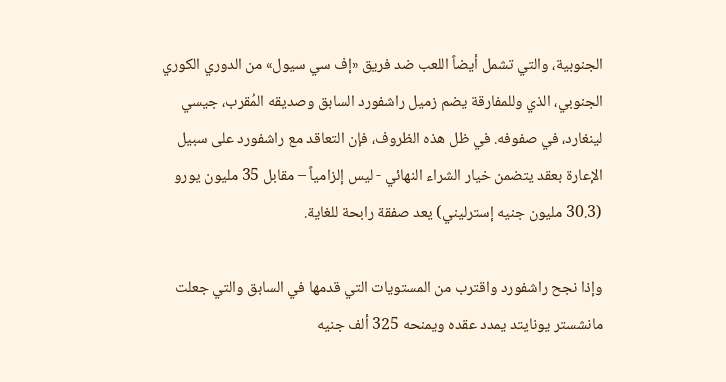الجنوبية، والتي تشمل أيضاً اللعب ضد فريق «إف سي سيول» من الدوري الكوري الجنوبي، الذي وللمفارقة يضم زميل راشفورد السابق وصديقه المُقرب، جيسي لينغارد، في صفوفه. في ظل هذه الظروف، فإن التعاقد مع راشفورد على سبيل الإعارة بعقد يتضمن خيار الشراء النهائي - ليس إلزامياً – مقابل 35 مليون يورو (30.3 مليون جنيه إسترليني) يعد صفقة رابحة للغاية.

وإذا نجح راشفورد واقترب من المستويات التي قدمها في السابق والتي جعلت مانشستر يونايتد يمدد عقده ويمنحه 325 ألف جنيه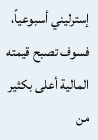إسترليني أسبوعياً، فسوف تصبح قيمته المالية أعلى بكثير من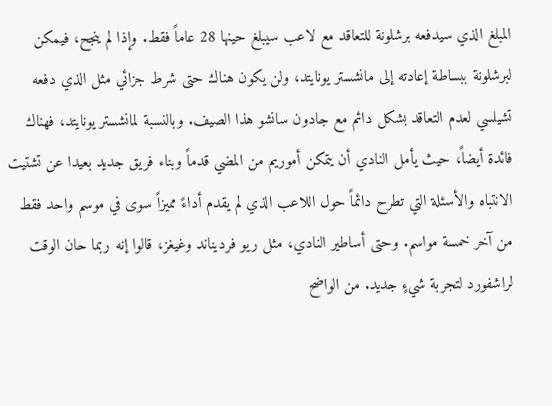المبلغ الذي سيدفعه برشلونة للتعاقد مع لاعب سيبلغ حينها 28 عاماً فقط. وإذا لم ينجح، فيمكن لبرشلونة ببساطة إعادته إلى مانشستر يونايتد، ولن يكون هناك حتى شرط جزائي مثل الذي دفعه تشيلسي لعدم التعاقد بشكل دائم مع جادون سانشو هذا الصيف. وبالنسبة لمانشستر يونايتد، فهناك فائدة أيضاً، حيث يأمل النادي أن يتمكن أموريم من المضي قدماً وبناء فريق جديد بعيدا عن تشتيت الانتباه والأسئلة التي تطرح دائماً حول اللاعب الذي لم يقدم أداءً مميزاً سوى في موسم واحد فقط من آخر خمسة مواسم. وحتى أساطير النادي، مثل ريو فرديناند وغيغز، قالوا إنه ربما حان الوقت لراشفورد لتجربة شيءٍ جديد. من الواضح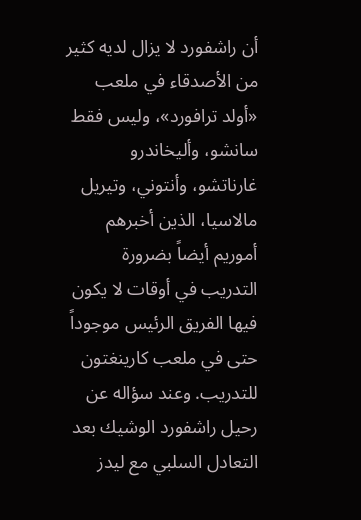أن راشفورد لا يزال لديه كثير من الأصدقاء في ملعب «أولد ترافورد»، وليس فقط سانشو، وأليخاندرو غارناتشو، وأنتوني، وتيريل مالاسيا، الذين أخبرهم أموريم أيضاً بضرورة التدريب في أوقات لا يكون فيها الفريق الرئيس موجوداً حتى في ملعب كارينغتون للتدريب. وعند سؤاله عن رحيل راشفورد الوشيك بعد التعادل السلبي مع ليدز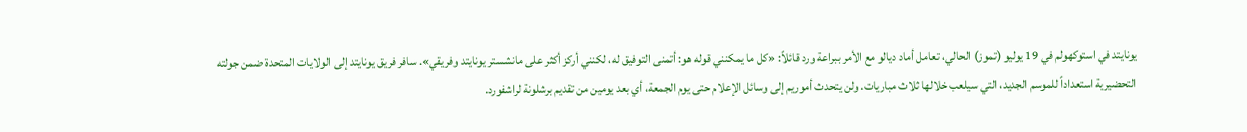يونايتد في استوكهولم في 19 يوليو (تموز) الحالي، تعامل أماد ديالو مع الأمر ببراعة ورد قائلاً: «كل ما يمكنني قوله هو: أتمنى التوفيق له، لكنني أركز أكثر على مانشستر يونايتد وفريقي». سافر فريق يونايتد إلى الولايات المتحدة ضمن جولته التحضيرية استعداداً للموسم الجديد، التي سيلعب خلالها ثلاث مباريات. ولن يتحدث أموريم إلى وسائل الإعلام حتى يوم الجمعة، أي بعد يومين من تقديم برشلونة لراشفورد.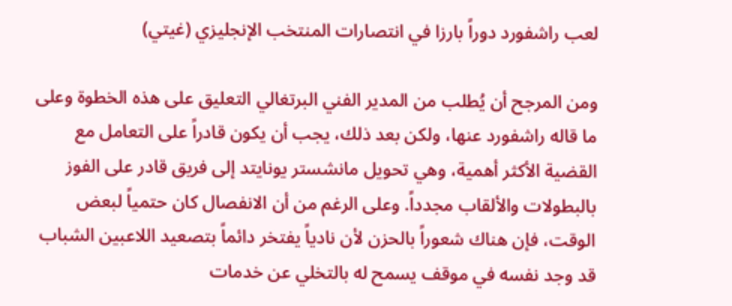لعب راشفورد دوراً بارزا في انتصارات المنتخب الإنجليزي (غيتي)

ومن المرجح أن يُطلب من المدير الفني البرتغالي التعليق على هذه الخطوة وعلى ما قاله راشفورد عنها، ولكن بعد ذلك، يجب أن يكون قادراً على التعامل مع القضية الأكثر أهمية، وهي تحويل مانشستر يونايتد إلى فريق قادر على الفوز بالبطولات والألقاب مجدداً. وعلى الرغم من أن الانفصال كان حتمياً لبعض الوقت، فإن هناك شعوراً بالحزن لأن نادياً يفتخر دائماً بتصعيد اللاعبين الشباب قد وجد نفسه في موقف يسمح له بالتخلي عن خدمات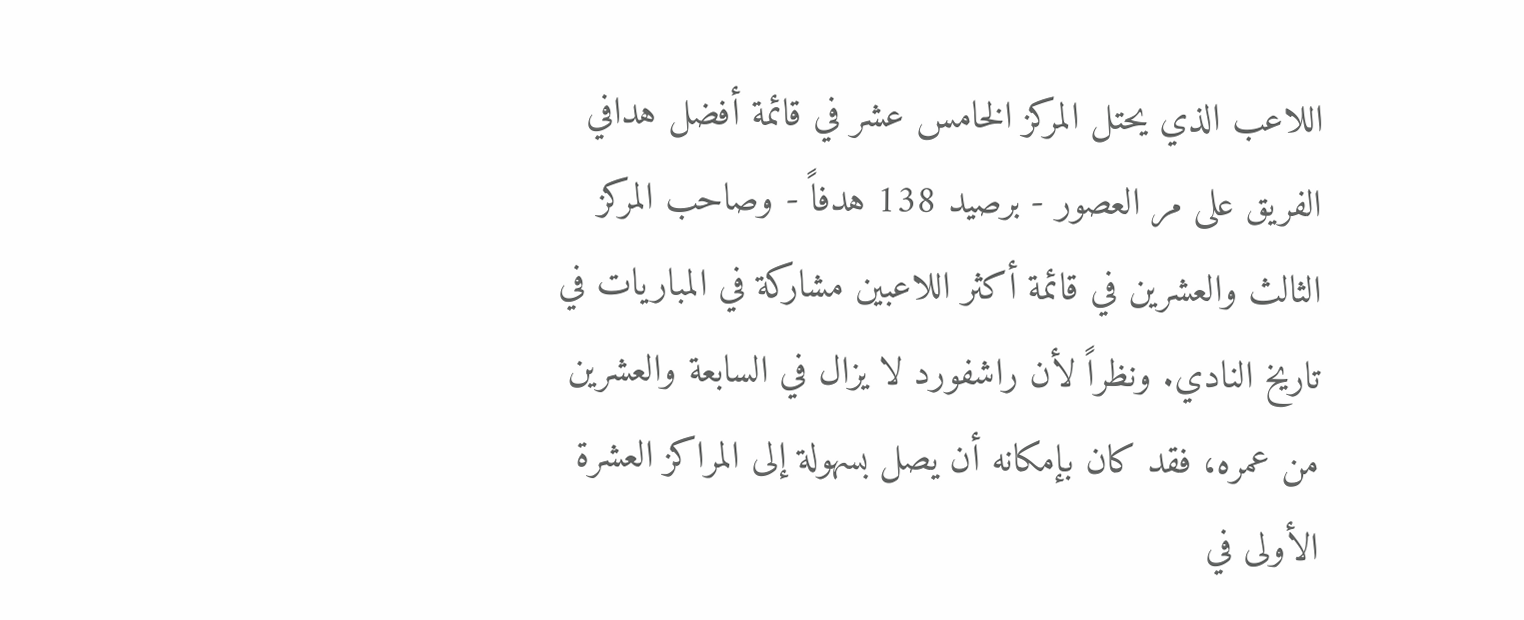اللاعب الذي يحتل المركز الخامس عشر في قائمة أفضل هدافي الفريق على مر العصور - برصيد 138 هدفاً - وصاحب المركز الثالث والعشرين في قائمة أكثر اللاعبين مشاركة في المباريات في تاريخ النادي. ونظراً لأن راشفورد لا يزال في السابعة والعشرين من عمره، فقد كان بإمكانه أن يصل بسهولة إلى المراكز العشرة الأولى في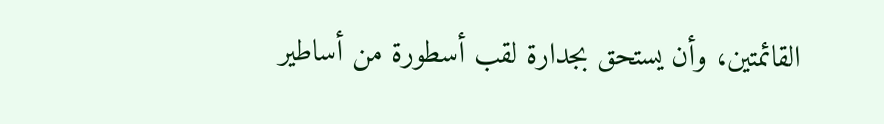القائمتين، وأن يستحق بجدارة لقب أسطورة من أساطير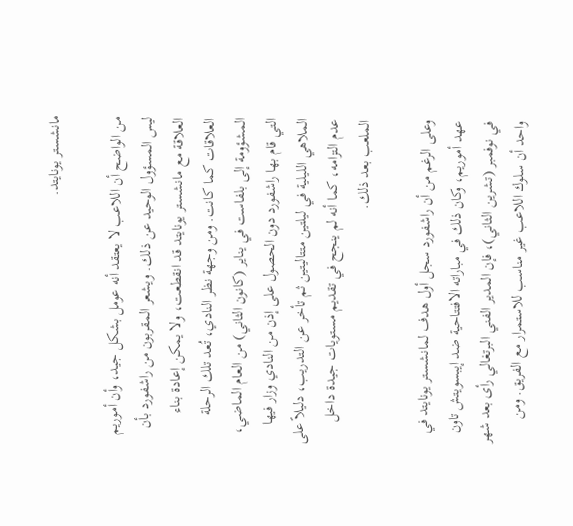مانشستر يونايتد.

من الواضح أن اللاعب لا يعتقد أنه عومل بشكل جيد، وأن أموريم ليس المسؤول الوحيد عن ذلك. ويشعر المقربون من راشفورد بأن العلاقة مع مانشستر يونايتد قد انقطعت، ولا يمكن إعادة بناء العلاقات كما كانت. ومن وجهة نظر النادي، تُعد تلك الرحلة المشؤومة إلى بلفاست في يناير (كانون الثاني) من العام الماضي، التي قام بها راشفورد دون الحصول على إذن من النادي وزار فيها الملاهي الليلية في ليلتين متتاليتين ثم تأخر عن التدريب، دليلاً على عدم التزامه، كما أنه لم ينجح في تقديم مستويات جيدة داخل الملعب بعد ذلك.

وعلى الرغم من أن راشفورد سجل أول هدف لمانشستر يونايتد في عهد أموريم، وكان ذلك في مباراته الافتتاحية ضد إيبسويتش تاون في نوفمبر (تشرين الثاني)، فإن المدير الفني البرتغالي رأى بعد شهر واحد أن سلوك اللاعب غير مناسب للاستمرار مع الفريق. ومن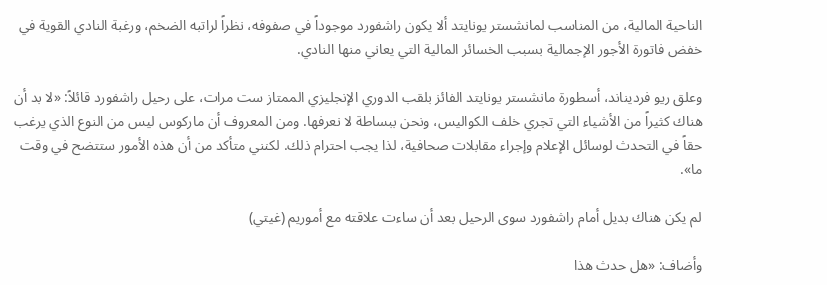الناحية المالية، من المناسب لمانشستر يونايتد ألا يكون راشفورد موجوداً في صفوفه، نظراً لراتبه الضخم، ورغبة النادي القوية في خفض فاتورة الأجور الإجمالية بسبب الخسائر المالية التي يعاني منها النادي.

وعلق ريو فرديناند، أسطورة مانشستر يونايتد الفائز بلقب الدوري الإنجليزي الممتاز ست مرات، على رحيل راشفورد قائلاً: «لا بد أن هناك كثيراً من الأشياء التي تجري خلف الكواليس، ونحن ببساطة لا نعرفها. ومن المعروف أن ماركوس ليس من النوع الذي يرغب حقاً في التحدث لوسائل الإعلام وإجراء مقابلات صحافية، لذا يجب احترام ذلك. لكنني متأكد من أن هذه الأمور ستتضح في وقت ما».

لم يكن هناك بديل أمام راشفورد سوى الرحيل بعد أن ساءت علاقته مع أموريم (غيتي)

وأضاف: «هل حدث هذا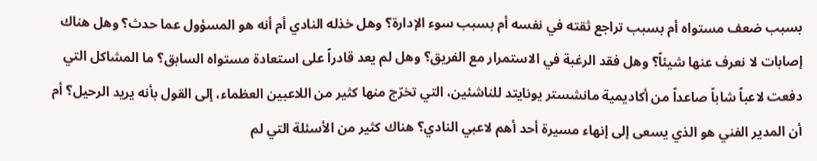بسبب ضعف مستواه أم بسبب تراجع ثقته في نفسه أم بسبب سوء الإدارة؟ وهل خذله النادي أم أنه هو المسؤول عما حدث؟ وهل هناك إصابات لا نعرف عنها شيئاً؟ وهل فقد الرغبة في الاستمرار مع الفريق؟ وهل لم يعد قادراً على استعادة مستواه السابق؟ ما المشاكل التي دفعت لاعباً شاباً صاعداً من أكاديمية مانشستر يونايتد للناشئين، التي تخرّج منها كثير من اللاعبين العظماء، إلى القول بأنه يريد الرحيل؟ أم أن المدير الفني هو الذي يسعى إلى إنهاء مسيرة أحد أهم لاعبي النادي؟ هناك كثير من الأسئلة التي لم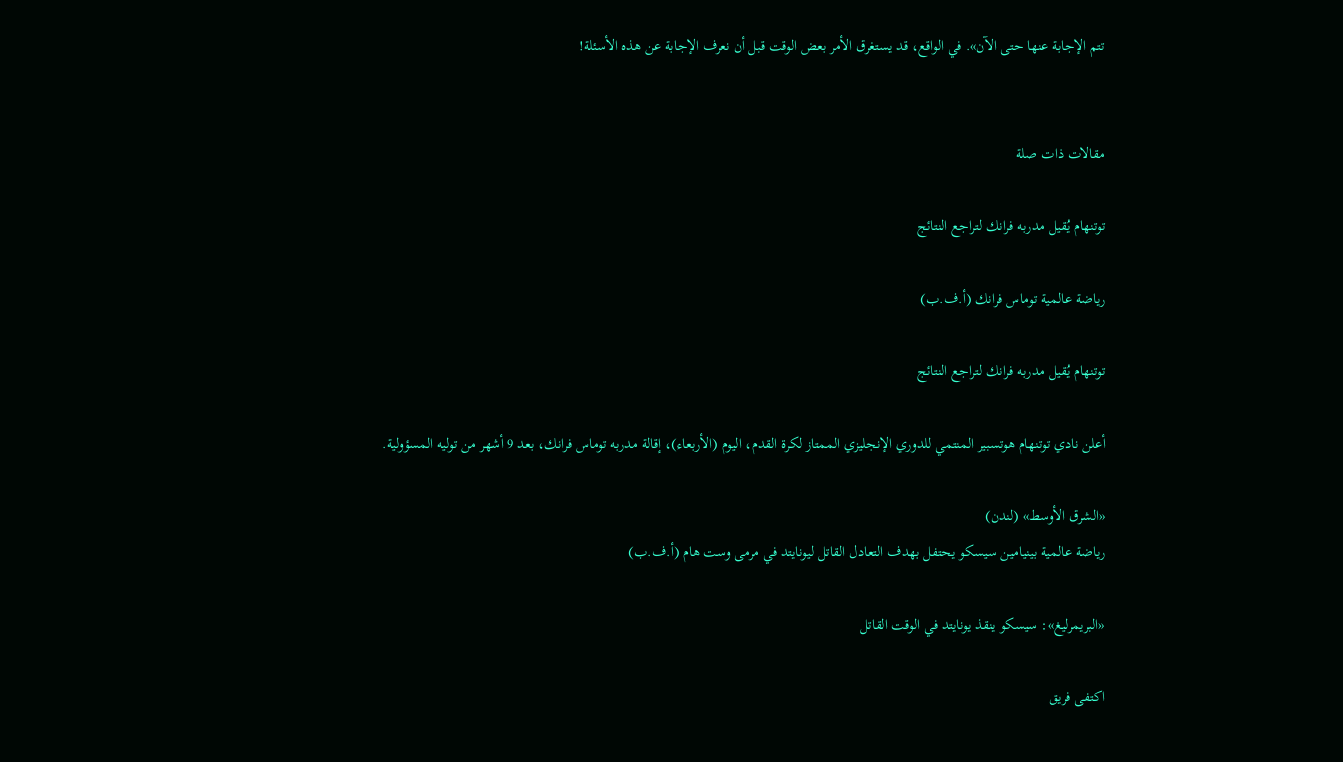تتم الإجابة عنها حتى الآن». في الواقع، قد يستغرق الأمر بعض الوقت قبل أن نعرف الإجابة عن هذه الأسئلة!


مقالات ذات صلة

توتنهام يُقيل مدربه فرانك لتراجع النتائج

رياضة عالمية توماس فرانك (أ.ف.ب)

توتنهام يُقيل مدربه فرانك لتراجع النتائج

أعلن نادي توتنهام هوتسبير المنتمي للدوري الإنجليزي الممتاز لكرة القدم، اليوم (الأربعاء)، إقالة مدربه توماس فرانك، بعد 9 أشهر من توليه المسؤولية.

«الشرق الأوسط» (لندن)
رياضة عالمية بينيامين سيسكو يحتفل بهدف التعادل القاتل ليونايتد في مرمى وست هام (أ.ف.ب)

«البريمرليغ»: سيسكو ينقذ يونايتد في الوقت القاتل

اكتفى فريق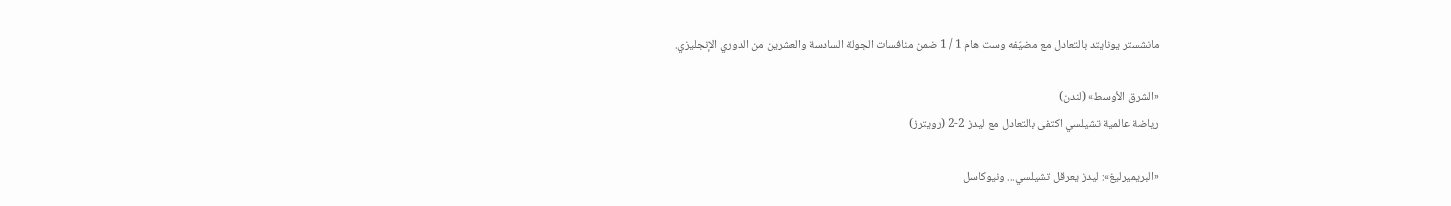مانشستر يونايتد بالتعادل مع مضيّفه وست هام 1 / 1 ضمن منافسات الجولة السادسة والعشرين من الدوري الإنجليزي.

«الشرق الأوسط» (لندن)
رياضة عالمية تشيلسي اكتفى بالتعادل مع ليدز 2-2 (رويترز)

«البريميرليغ»: ليدز يعرقل تشيلسي... ونيوكاسل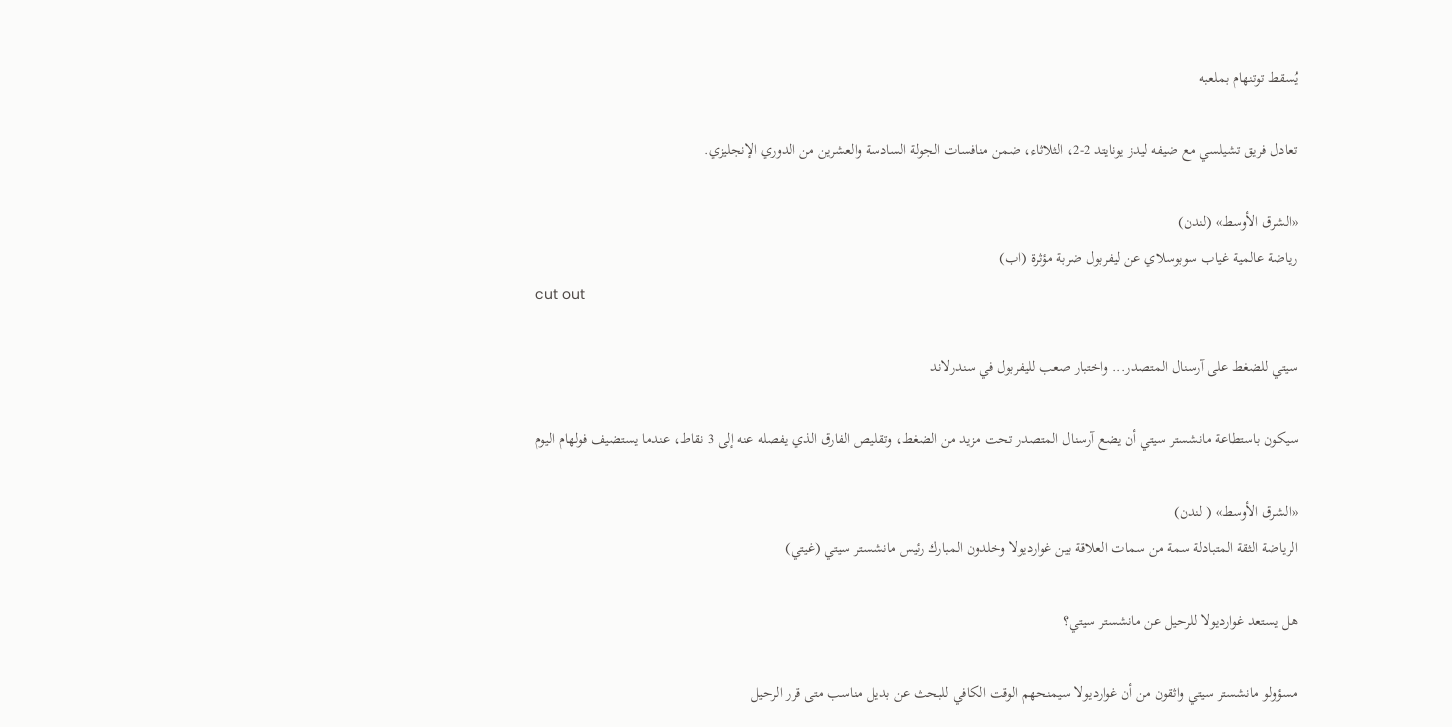يُسقط توتنهام بملعبه

تعادل فريق تشيلسي مع ضيفه ليدز يونايتد 2-2، الثلاثاء، ضمن منافسات الجولة السادسة والعشرين من الدوري الإنجليزي.

«الشرق الأوسط» (لندن)
رياضة عالمية غياب سوبوسلاي عن ليفربول ضربة مؤثرة (اب)
cut out

سيتي للضغط على آرسنال المتصدر... واختبار صعب لليفربول في سندرلاند

سيكون باستطاعة مانشستر سيتي أن يضع آرسنال المتصدر تحت مزيد من الضغط، وتقليص الفارق الذي يفصله عنه إلى 3 نقاط، عندما يستضيف فولهام اليوم

«الشرق الأوسط» ( لندن)
الرياضة الثقة المتبادلة سمة من سمات العلاقة بين غوارديولا وخلدون المبارك رئيس مانشستر سيتي (غيتي)

هل يستعد غوارديولا للرحيل عن مانشستر سيتي؟

مسؤولو مانشستر سيتي واثقون من أن غوارديولا سيمنحهم الوقت الكافي للبحث عن بديل مناسب متى قرر الرحيل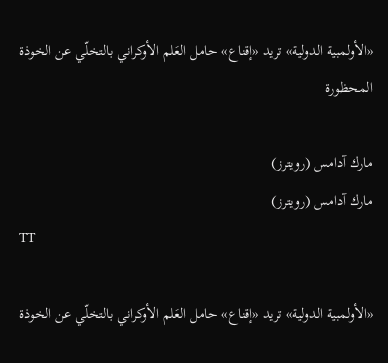«الأولمبية الدولية» تريد «إقناع» حامل العَلم الأوكراني بالتخلّي عن الخوذة المحظورة

مارك آدامس (رويترز)
مارك آدامس (رويترز)
TT

«الأولمبية الدولية» تريد «إقناع» حامل العَلم الأوكراني بالتخلّي عن الخوذة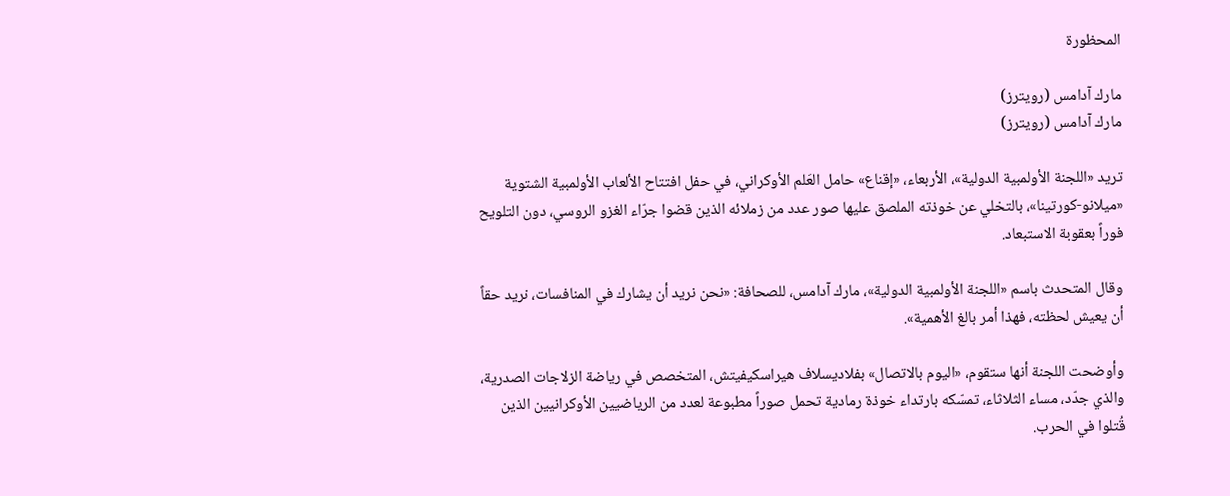المحظورة

مارك آدامس (رويترز)
مارك آدامس (رويترز)

تريد «اللجنة الأولمبية الدولية»، الأربعاء، «إقناع» حامل العَلم الأوكراني، في حفل افتتاح الألعاب الأولمبية الشتوية «ميلانو-كورتينا»، بالتخلي عن خوذته الملصق عليها صور عدد من زملائه الذين قضوا جرّاء الغزو الروسي، دون التلويح فوراً بعقوبة الاستبعاد.

وقال المتحدث باسم «اللجنة الأولمبية الدولية»، مارك آدامس، للصحافة: «نحن نريد أن يشارك في المنافسات، نريد حقاً أن يعيش لحظته، فهذا أمر بالغ الأهمية».

وأوضحت اللجنة أنها ستقوم، «اليوم بالاتصال» بفلاديسلاف هيراسكيفيتش، المتخصص في رياضة الزلاجات الصدرية، والذي جدّد، مساء الثلاثاء، تمسّكه بارتداء خوذة رمادية تحمل صوراً مطبوعة لعدد من الرياضيين الأوكرانيين الذين قُتلوا في الحرب.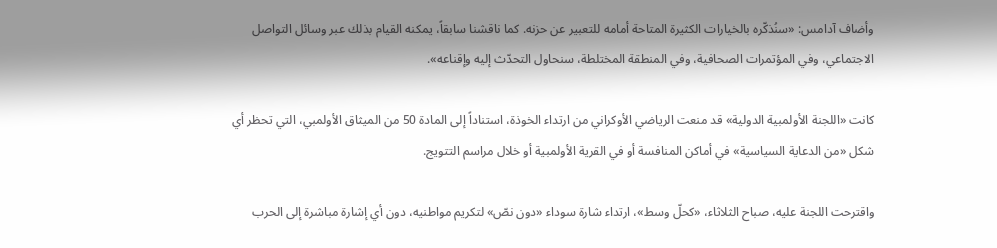وأضاف آدامس: «سنُذكّره بالخيارات الكثيرة المتاحة أمامه للتعبير عن حزنه. كما ناقشنا سابقاً، يمكنه القيام بذلك عبر وسائل التواصل الاجتماعي، وفي المؤتمرات الصحافية، وفي المنطقة المختلطة، سنحاول التحدّث إليه وإقناعه».

كانت «اللجنة الأولمبية الدولية» قد منعت الرياضي الأوكراني من ارتداء الخوذة، استناداً إلى المادة 50 من الميثاق الأولمبي، التي تحظر أي شكل «من الدعاية السياسية» في أماكن المنافسة أو في القرية الأولمبية أو خلال مراسم التتويج.

واقترحت اللجنة عليه، صباح الثلاثاء، «كحلّ وسط»، ارتداء شارة سوداء «دون نصّ» لتكريم مواطنيه، دون أي إشارة مباشرة إلى الحرب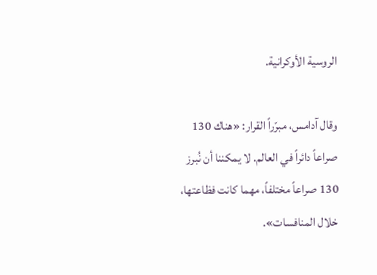الروسية الأوكرانية.

وقال آدامس، مبرّراً القرار: «هناك 130 صراعاً دائراً في العالم. لا يمكننا أن نُبرز 130 صراعاً مختلفاً، مهما كانت فظاعتها، خلال المنافسات».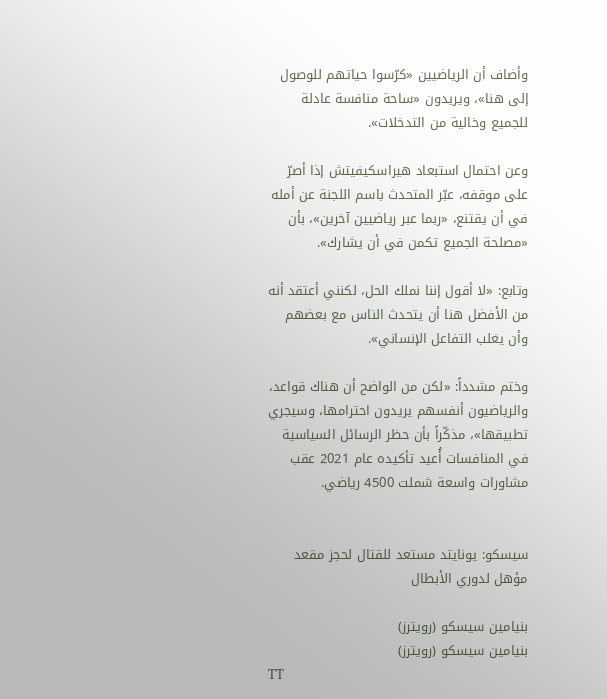وأضاف أن الرياضيين «كرّسوا حياتهم للوصول إلى هنا»، ويريدون «ساحة منافسة عادلة للجميع وخالية من التدخلات».

وعن احتمال استبعاد هيراسكيفيتش إذا أصرّ على موقفه، عبّر المتحدث باسم اللجنة عن أمله في أن يقتنع، «ربما عبر رياضيين آخرين»، بأن «مصلحة الجميع تكمن في أن يشارك».

وتابع: «لا أقول إننا نملك الحل، لكنني أعتقد أنه من الأفضل هنا أن يتحدث الناس مع بعضهم وأن يغلب التفاعل الإنساني».

وختم مشدداً: «لكن من الواضح أن هناك قواعد، والرياضيون أنفسهم يريدون احترامها، وسيجري تطبيقها»، مذكّراً بأن حظر الرسائل السياسية في المنافسات أُعيد تأكيده عام 2021 عقب مشاورات واسعة شملت 4500 رياضي.


سيسكو: يونايتد مستعد للقتال لحجز مقعد مؤهل لدوري الأبطال

بنيامين سيسكو (رويترز)
بنيامين سيسكو (رويترز)
TT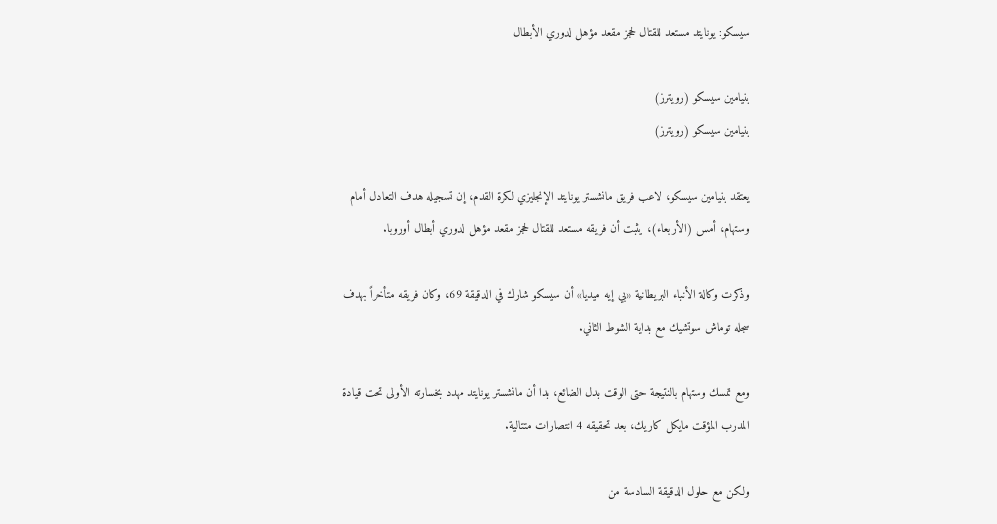سيسكو: يونايتد مستعد للقتال لحجز مقعد مؤهل لدوري الأبطال

بنيامين سيسكو (رويترز)
بنيامين سيسكو (رويترز)

يعتقد بنيامين سيسكو، لاعب فريق مانشستر يونايتد الإنجليزي لكرة القدم، إن تسجيله هدف التعادل أمام وستهام، أمس (الأربعاء)، يثبت أن فريقه مستعد للقتال لحجز مقعد مؤهل لدوري أبطال أوروبا.

وذكرت وكالة الأنباء البريطانية «بي إيه ميديا» أن سيسكو شارك في الدقيقة 69، وكان فريقه متأخراً بهدف سجله توماش سوتشيك مع بداية الشوط الثاني.

ومع تمسك وستهام بالنتيجة حتى الوقت بدل الضائع، بدا أن مانشستر يونايتد مهدد بخسارته الأولى تحت قيادة المدرب المؤقت مايكل كاريك، بعد تحقيقه 4 انتصارات متتالية.

ولكن مع حلول الدقيقة السادسة من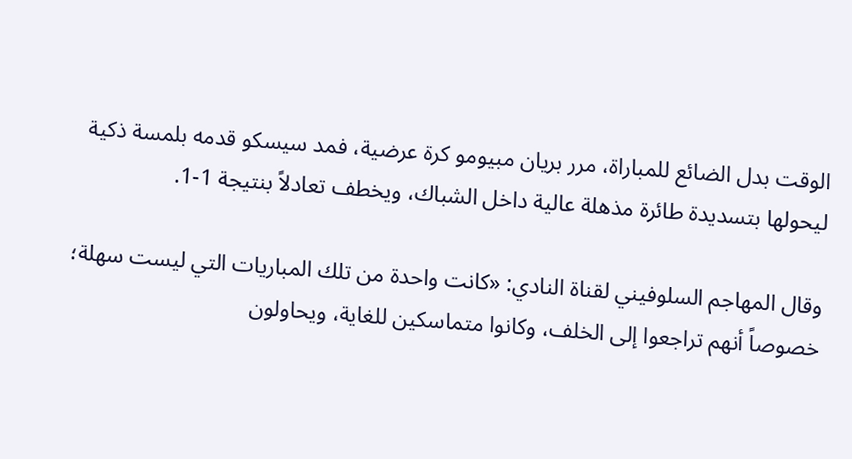الوقت بدل الضائع للمباراة، مرر بريان مبيومو كرة عرضية، فمد سيسكو قدمه بلمسة ذكية ليحولها بتسديدة طائرة مذهلة عالية داخل الشباك، ويخطف تعادلاً بنتيجة 1-1.

وقال المهاجم السلوفيني لقناة النادي: «كانت واحدة من تلك المباريات التي ليست سهلة؛ خصوصاً أنهم تراجعوا إلى الخلف، وكانوا متماسكين للغاية، ويحاولون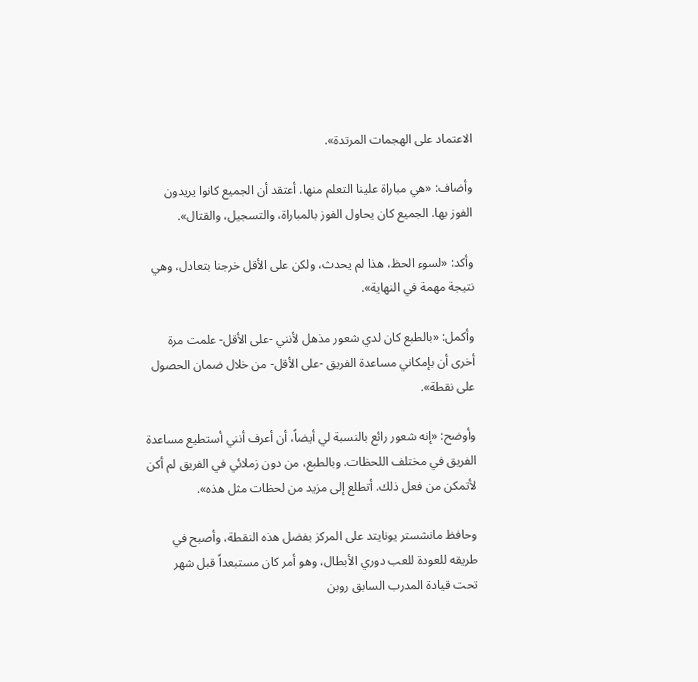الاعتماد على الهجمات المرتدة».

وأضاف: «هي مباراة علينا التعلم منها. أعتقد أن الجميع كانوا يريدون الفوز بها. الجميع كان يحاول الفوز بالمباراة، والتسجيل، والقتال».

وأكد: «لسوء الحظ، هذا لم يحدث، ولكن على الأقل خرجنا بتعادل، وهي نتيجة مهمة في النهاية».

وأكمل: «بالطبع كان لدي شعور مذهل لأنني -على الأقل- علمت مرة أخرى أن بإمكاني مساعدة الفريق -على الأقل- من خلال ضمان الحصول على نقطة».

وأوضح: «إنه شعور رائع بالنسبة لي أيضاً، أن أعرف أنني أستطيع مساعدة الفريق في مختلف اللحظات. وبالطبع، من دون زملائي في الفريق لم أكن لأتمكن من فعل ذلك. أتطلع إلى مزيد من لحظات مثل هذه».

وحافظ مانشستر يونايتد على المركز بفضل هذه النقطة، وأصبح في طريقه للعودة للعب دوري الأبطال، وهو أمر كان مستبعداً قبل شهر تحت قيادة المدرب السابق روبن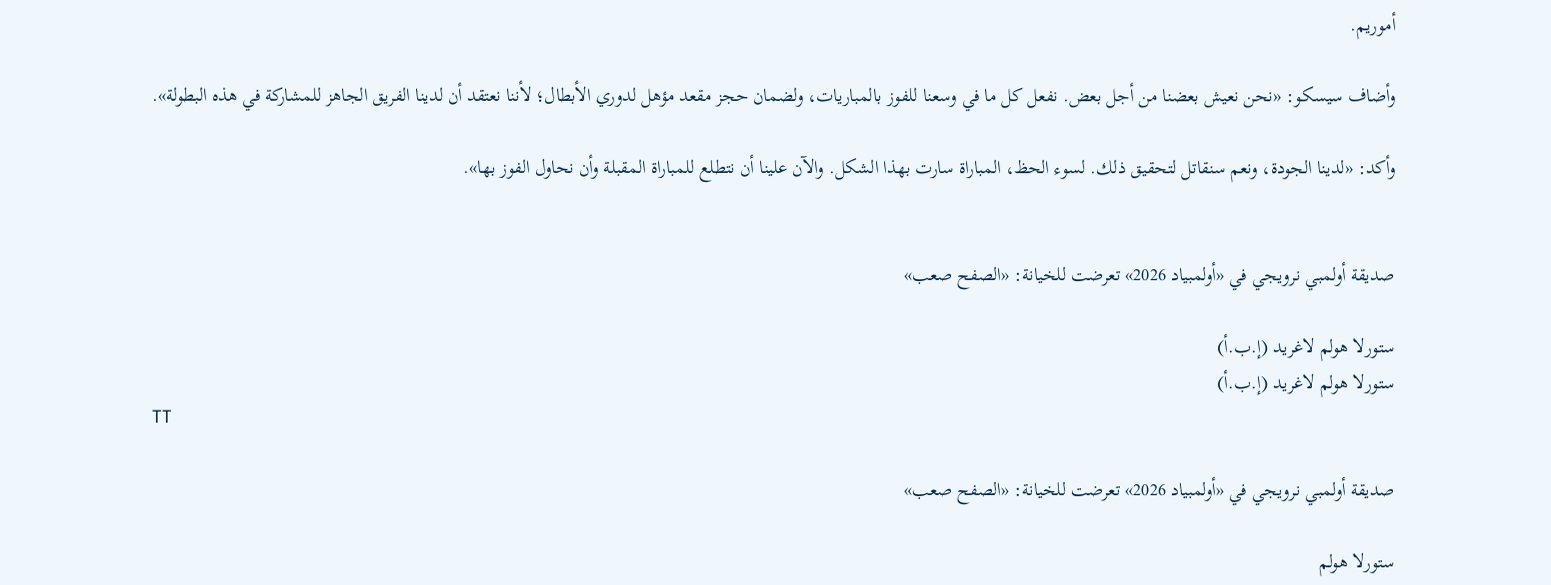أموريم.

وأضاف سيسكو: «نحن نعيش بعضنا من أجل بعض. نفعل كل ما في وسعنا للفوز بالمباريات، ولضمان حجز مقعد مؤهل لدوري الأبطال؛ لأننا نعتقد أن لدينا الفريق الجاهز للمشاركة في هذه البطولة».

وأكد: «لدينا الجودة، ونعم سنقاتل لتحقيق ذلك. لسوء الحظ، المباراة سارت بهذا الشكل. والآن علينا أن نتطلع للمباراة المقبلة وأن نحاول الفوز بها».


صديقة أولمبي نرويجي في «أولمبياد 2026» تعرضت للخيانة: «الصفح صعب»

ستورلا هولم لاغريد (إ.ب.أ)
ستورلا هولم لاغريد (إ.ب.أ)
TT

صديقة أولمبي نرويجي في «أولمبياد 2026» تعرضت للخيانة: «الصفح صعب»

ستورلا هولم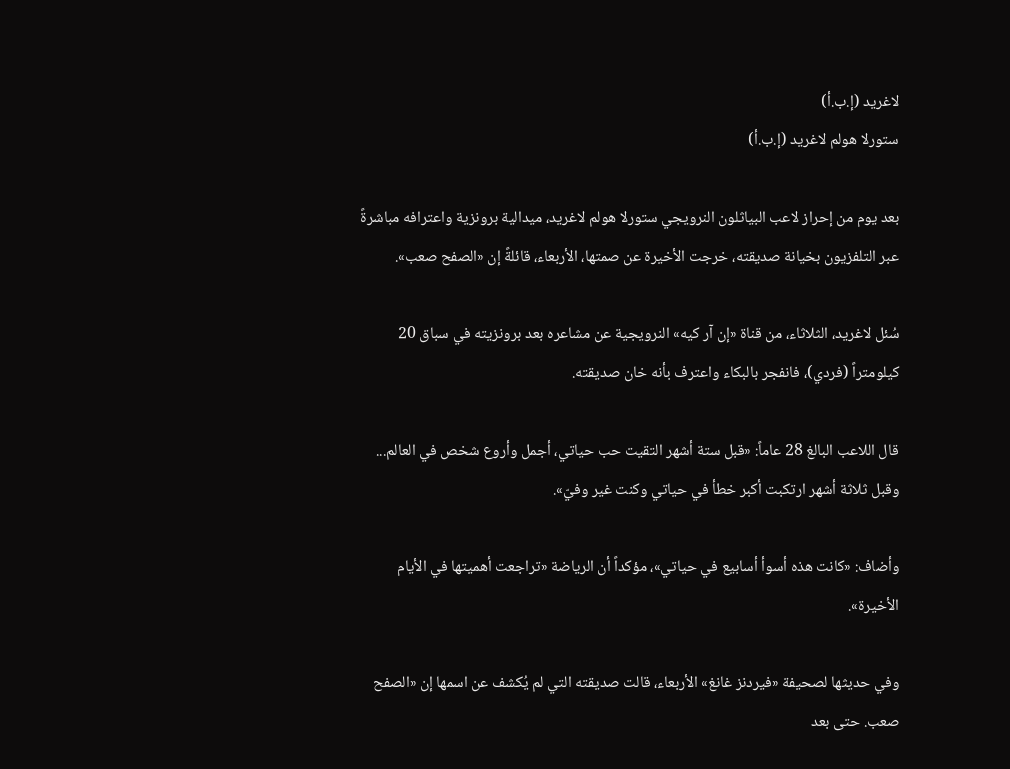لاغريد (إ.ب.أ)
ستورلا هولم لاغريد (إ.ب.أ)

بعد يوم من إحراز لاعب البياثلون النرويجي ستورلا هولم لاغريد، ميدالية برونزية واعترافه مباشرةً عبر التلفزيون بخيانة صديقته، خرجت الأخيرة عن صمتها، الأربعاء، قائلةً إن «الصفح صعب».

سُئل لاغريد، الثلاثاء، من قناة «إن آر كيه» النرويجية عن مشاعره بعد برونزيته في سباق 20 كيلومتراً (فردي)، فانفجر بالبكاء واعترف بأنه خان صديقته.

قال اللاعب البالغ 28 عاماً: «قبل ستة أشهر التقيت حب حياتي، أجمل وأروع شخص في العالم... وقبل ثلاثة أشهر ارتكبت أكبر خطأ في حياتي وكنت غير وفيّ».

وأضاف: «كانت هذه أسوأ أسابيع في حياتي»، مؤكداً أن الرياضة «تراجعت أهميتها في الأيام الأخيرة».

وفي حديثها لصحيفة «فيردنز غانغ» الأربعاء، قالت صديقته التي لم يُكشف عن اسمها إن «الصفح صعب. حتى بعد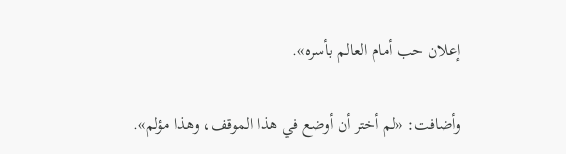إعلان حب أمام العالم بأسره».

وأضافت: «لم أختر أن أوضع في هذا الموقف، وهذا مؤلم».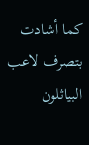كما أشادت بتصرف لاعب البياثلون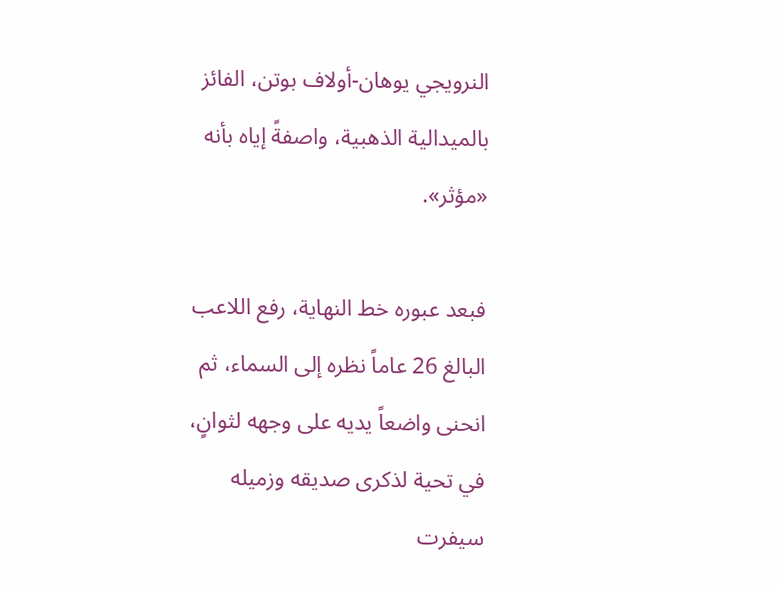النرويجي يوهان-أولاف بوتن، الفائز بالميدالية الذهبية، واصفةً إياه بأنه «مؤثر».

فبعد عبوره خط النهاية، رفع اللاعب البالغ 26 عاماً نظره إلى السماء، ثم انحنى واضعاً يديه على وجهه لثوانٍ، في تحية لذكرى صديقه وزميله سيفرت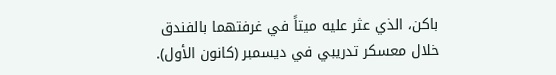باكن، الذي عثر عليه ميتاً في غرفتهما بالفندق خلال معسكر تدريبي في ديسمبر (كانون الأول).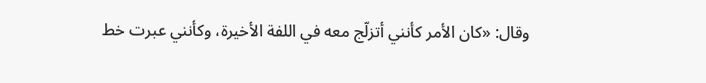وقال: «كان الأمر كأنني أتزلّج معه في اللفة الأخيرة، وكأنني عبرت خط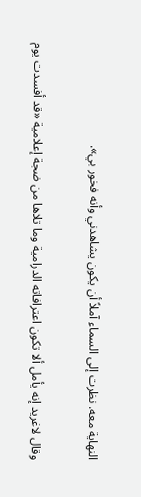النهاية معه. نظرت إلى السماء آملاً أن يكون يشاهدني وأنه فخور بي».

وقال لاغريد إنه يأمل ألا تكون اعترافاته الدرامية وما تلاها من ضجة إعلامية «قد أفسدت يوم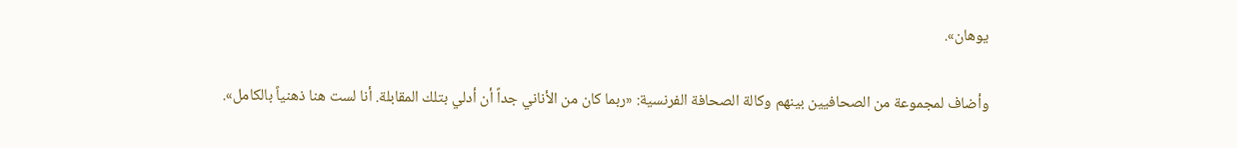يوهان».

وأضاف لمجموعة من الصحافيين بينهم وكالة الصحافة الفرنسية: «ربما كان من الأناني جداً أن أدلي بتلك المقابلة. أنا لست هنا ذهنياً بالكامل».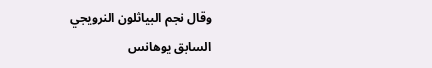وقال نجم البياثلون النرويجي السابق يوهانس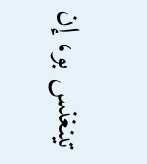تينغنس بو، إن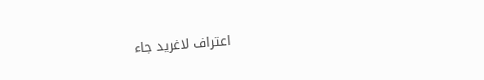اعتراف لاغريد جاء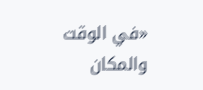«في الوقت والمكان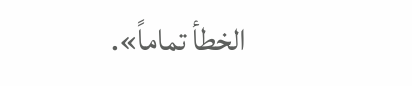الخطأ تماماً».